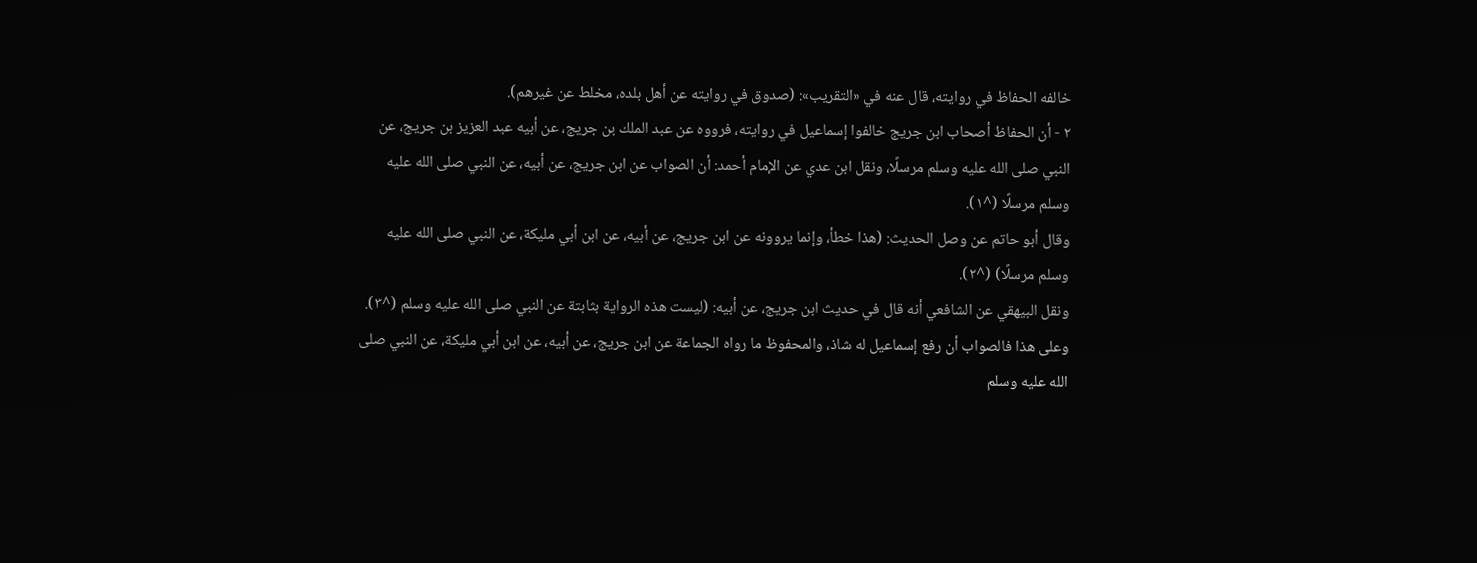خالفه الحفاظ في روايته، قال عنه في «التقريب»: (صدوق في روايته عن أهل بلده، مخلط عن غيرهم).
٢ - أن الحفاظ أصحاب ابن جريج خالفوا إسماعيل في روايته، فرووه عن عبد الملك بن جريج، عن أبيه عبد العزيز بن جريج، عن النبي صلى الله عليه وسلم مرسلًا، ونقل ابن عدي عن الإمام أحمد: أن الصواب عن ابن جريج، عن أبيه، عن النبي صلى الله عليه وسلم مرسلًا (^١).
وقال أبو حاتم عن وصل الحديث: (هذا خطأ، وإنما يروونه عن ابن جريج، عن أبيه، عن ابن أبي مليكة، عن النبي صلى الله عليه وسلم مرسلًا) (^٢).
ونقل البيهقي عن الشافعي أنه قال في حديث ابن جريج، عن أبيه: (ليست هذه الرواية بثابتة عن النبي صلى الله عليه وسلم (^٣).
وعلى هذا فالصواب أن رفع إسماعيل له شاذ، والمحفوظ ما رواه الجماعة عن ابن جريج، عن أبيه، عن ابن أبي مليكة، عن النبي صلى الله عليه وسلم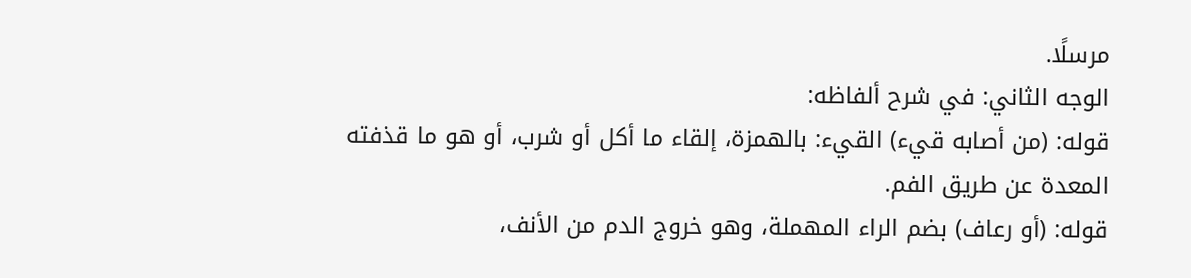مرسلًا.
الوجه الثاني: في شرح ألفاظه:
قوله: (من أصابه قيء) القيء: بالهمزة، إلقاء ما أكل أو شرب، أو هو ما قذفته المعدة عن طريق الفم.
قوله: (أو رعاف) بضم الراء المهملة، وهو خروج الدم من الأنف،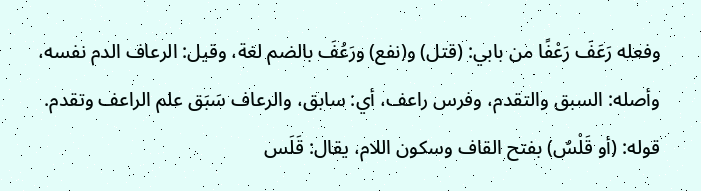وفعله رَعَفَ رَعْفًا من بابي: (قتل) و(نفع) ورَعُفَ بالضم لغة، وقيل: الرعاف الدم نفسه، وأصله: السبق والتقدم، وفرس راعف، أي: سابق، والرعاف سَبَق علم الراعف وتقدم.
قوله: (أو قَلْسٌ) بفتح القاف وسكون اللام، يقال: قَلَس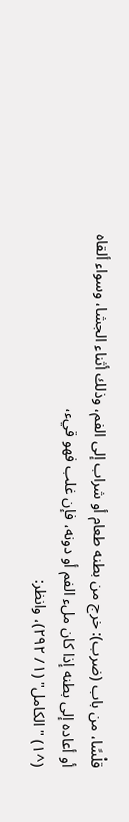قلْسًا، من باب (ضرب): خرج من بطنه طعام أو شراب إلى الفم، وذلك أثناء الجشا، وسواء ألقاه أو أعاده إلى بطنه إذا كان ملء الفم أو دونه، فإن غلب فهو قيء،
(^١) "الكامل" (١/ ٢٩٢)، وانظر: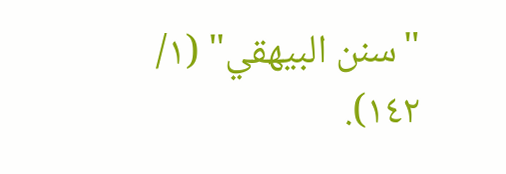"سنن البيهقي" (١/ ١٤٢).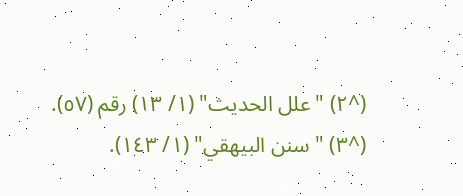(^٢) "علل الحديث" (١/ ١٣) رقم (٥٧).
(^٣) "سنن البيهقي" (١/ ١٤٣).